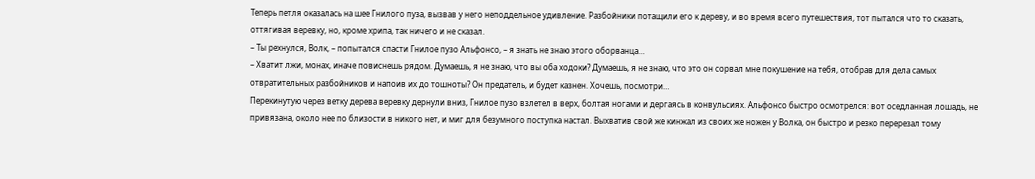Теперь петля оказалась на шее Гнилого пуза, вызвав у него неподдельное удивление. Разбойники потащили его к дереву, и во время всего путешествия, тот пытался что то сказать, оттягивая веревку, но, кроме хрипа, так ничего и не сказал.
– Ты рехнулся, Волк, – попытался спасти Гнилое пузо Альфонсо, – я знать не знаю этого оборванца…
– Хватит лжи, монах, иначе повиснешь рядом. Думаешь, я не знаю, что вы оба ходоки? Думаешь, я не знаю, что это он сорвал мне покушение на тебя, отобрав для дела самых отвратительных разбойников и напоив их до тошноты? Он предатель, и будет казнен. Хочешь, посмотри…
Перекинутую через ветку дерева веревку дернули вниз, Гнилое пузо взлетел в верх, болтая ногами и дергаясь в конвульсиях. Альфонсо быстро осмотрелся: вот оседланная лошадь, не привязана, около нее по близости в никого нет, и миг для безумного поступка настал. Выхватив свой же кинжал из своих же ножен у Волка, он быстро и резко перерезал тому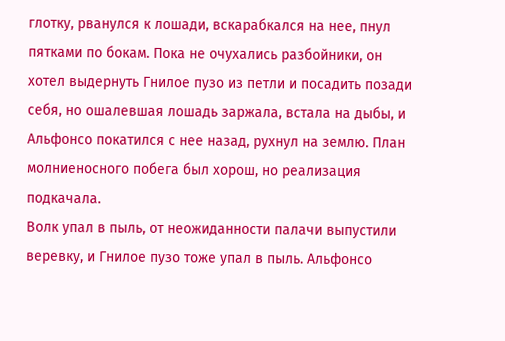глотку, рванулся к лошади, вскарабкался на нее, пнул пятками по бокам. Пока не очухались разбойники, он хотел выдернуть Гнилое пузо из петли и посадить позади себя, но ошалевшая лошадь заржала, встала на дыбы, и Альфонсо покатился с нее назад, рухнул на землю. План молниеносного побега был хорош, но реализация подкачала.
Волк упал в пыль, от неожиданности палачи выпустили веревку, и Гнилое пузо тоже упал в пыль. Альфонсо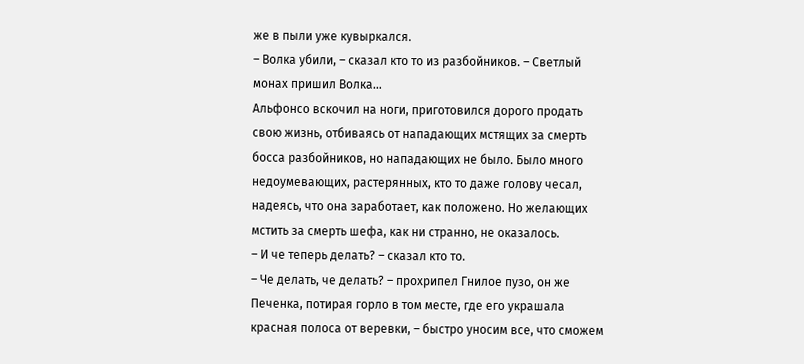же в пыли уже кувыркался.
– Волка убили, – сказал кто то из разбойников. – Светлый монах пришил Волка…
Альфонсо вскочил на ноги, приготовился дорого продать свою жизнь, отбиваясь от нападающих мстящих за смерть босса разбойников, но нападающих не было. Было много недоумевающих, растерянных, кто то даже голову чесал, надеясь, что она заработает, как положено. Но желающих мстить за смерть шефа, как ни странно, не оказалось.
– И че теперь делать? – сказал кто то.
– Че делать, че делать? – прохрипел Гнилое пузо, он же Печенка, потирая горло в том месте, где его украшала красная полоса от веревки, – быстро уносим все, что сможем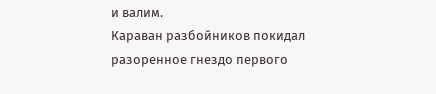и валим.
Караван разбойников покидал разоренное гнездо первого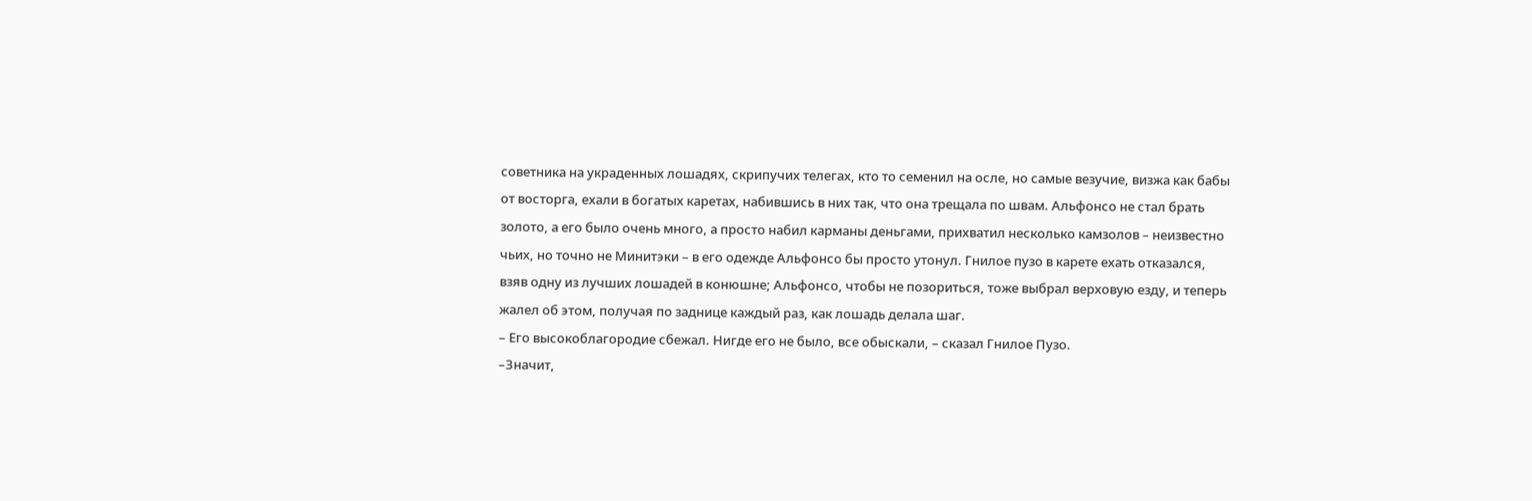советника на украденных лошадях, скрипучих телегах, кто то семенил на осле, но самые везучие, визжа как бабы от восторга, ехали в богатых каретах, набившись в них так, что она трещала по швам. Альфонсо не стал брать золото, а его было очень много, а просто набил карманы деньгами, прихватил несколько камзолов – неизвестно чьих, но точно не Минитэки – в его одежде Альфонсо бы просто утонул. Гнилое пузо в карете ехать отказался, взяв одну из лучших лошадей в конюшне; Альфонсо, чтобы не позориться, тоже выбрал верховую езду, и теперь жалел об этом, получая по заднице каждый раз, как лошадь делала шаг.
– Его высокоблагородие сбежал. Нигде его не было, все обыскали, – сказал Гнилое Пузо.
–Значит,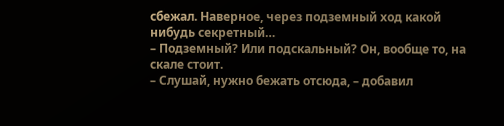сбежал. Наверное, через подземный ход какой нибудь секретный…
– Подземный? Или подскальный? Он, вообще то, на скале стоит.
– Слушай, нужно бежать отсюда, – добавил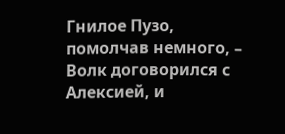Гнилое Пузо, помолчав немного, – Волк договорился с Алексией, и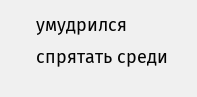умудрился спрятать среди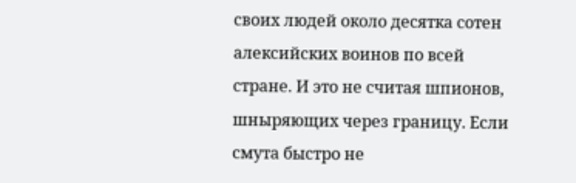своих людей около десятка сотен алексийских воинов по всей стране. И это не считая шпионов, шныряющих через границу. Если смута быстро не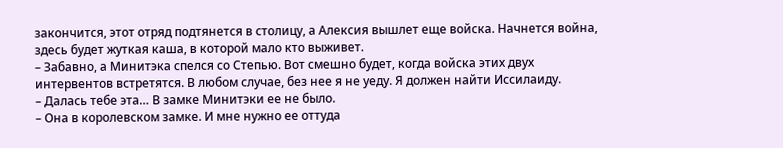закончится, этот отряд подтянется в столицу, а Алексия вышлет еще войска. Начнется война, здесь будет жуткая каша, в которой мало кто выживет.
– Забавно, а Минитэка спелся со Степью. Вот смешно будет, когда войска этих двух интервентов встретятся. В любом случае, без нее я не уеду. Я должен найти Иссилаиду.
– Далась тебе эта… В замке Минитэки ее не было.
– Она в королевском замке. И мне нужно ее оттуда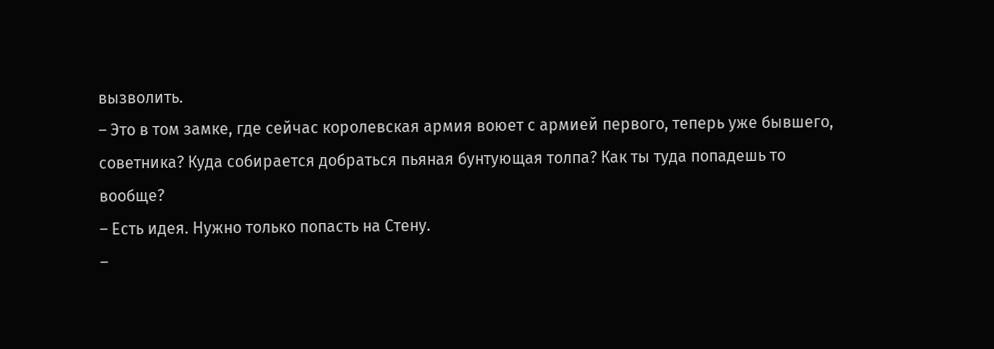вызволить.
– Это в том замке, где сейчас королевская армия воюет с армией первого, теперь уже бывшего, советника? Куда собирается добраться пьяная бунтующая толпа? Как ты туда попадешь то вообще?
– Есть идея. Нужно только попасть на Стену.
–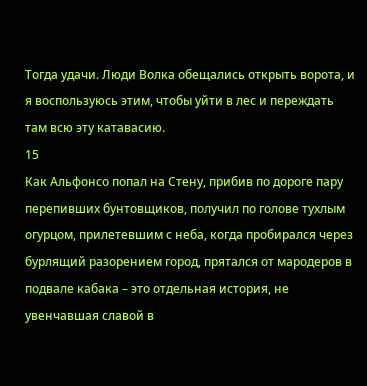Тогда удачи. Люди Волка обещались открыть ворота, и я воспользуюсь этим, чтобы уйти в лес и переждать там всю эту катавасию.
15
Как Альфонсо попал на Стену, прибив по дороге пару перепивших бунтовщиков, получил по голове тухлым огурцом, прилетевшим с неба, когда пробирался через бурлящий разорением город, прятался от мародеров в подвале кабака – это отдельная история, не увенчавшая славой в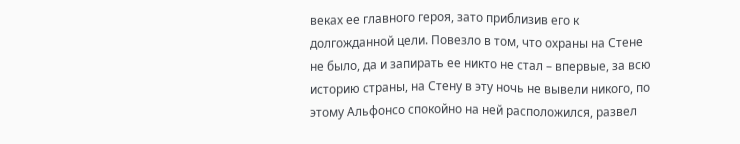веках ее главного героя, зато приблизив его к долгожданной цели. Повезло в том, что охраны на Стене не было, да и запирать ее никто не стал – впервые, за всю историю страны, на Стену в эту ночь не вывели никого, по этому Альфонсо спокойно на ней расположился, развел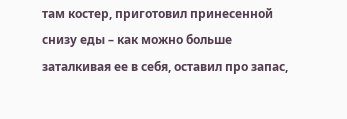там костер, приготовил принесенной снизу еды – как можно больше заталкивая ее в себя, оставил про запас,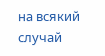на всякий случай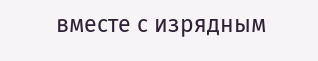вместе с изрядным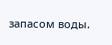запасом воды.